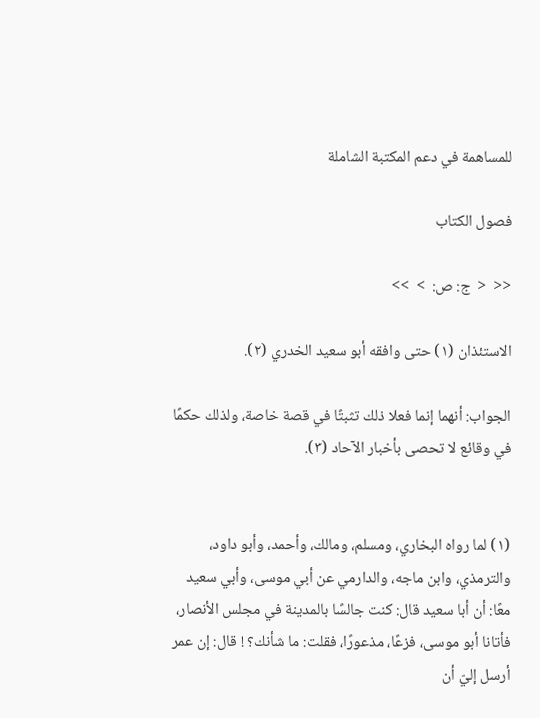للمساهمة في دعم المكتبة الشاملة

فصول الكتاب

<<  <  ج: ص:  >  >>

الاستئذان (١) حتى وافقه أبو سعيد الخدري (٢).

الجواب: أنهما إنما فعلا ذلك تثبتًا في قصة خاصة، ولذلك حكمًا في وقائع لا تحصى بأخبار الآحاد (٣).


(١) لما رواه البخاري، ومسلم، ومالك، وأحمد، وأبو داود، والترمذي، وابن ماجه، والدارمي عن أبي موسى، وأبي سعيد معًا: أن أبا سعيد قال: كنت جالسًا بالمدينة في مجلس الأنصار، فأتانا أبو موسى، فزعًا، مذعورًا، فقلت: ما شأنك؟ ! قال: إن عمر أرسل إليّ أن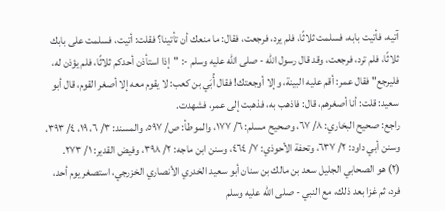آتيه، فأتيت بابه، فسلمت ثلاثًا، فلم يرد، فرجعت، فقال: ما منعك أن تأتينا؟ فقلت: أتيت، فسلمت على بابك ثلاثًا، فلم ترد، فرجعت، وقد قال رسول الله - صلى الله عليه وسلم -: "إذا استأذن أحدكم ثلاثًا، فلم يؤذن له، فليرجع" فقال عمر: أقم عليه البينة، وإلا أوجعتك! فقال أُبَي بن كعب: لا يقوم معه إلا أصغر القوم، قال أبو سعيد: قلت: أنا أصغرهم، قال: فاذهب به، فذهبت إلى عمر، فشهدت.
راجع: صحيح البخاري: ٨/ ٦٧، وصحيح مسلم: ٦/ ١٧٧، والموطأ: ص/ ٥٩٧، والمسند: ٣/ ٦، ١٩، ٤/ ٣٩٣، وسنن أبي داود: ٢/ ٦٣٧، وتحفة الأحوذي: ٧/ ٤٦٤، وسنن ابن ماجه: ٢/ ٣٩٨، وفيض القدير: ١/ ٢٧٣.
(٢) هو الصحابي الجليل سعد بن مالك بن سنان أبو سعيد الخدري الأنصاري الخزرجي، استصغر يوم أحد، فرد، ثم غزا بعد ذلك، مع النبي - صلى الله عليه وسلم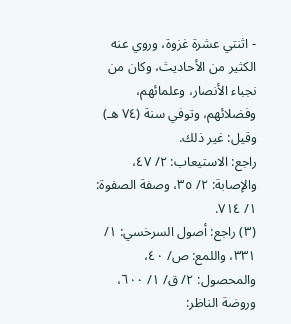- اثنتي عشرة غزوة، وروي عنه الكثير من الأحاديث، وكان من نجباء الأنصار، وعلمائهم، وفضلائهم، وتوفي سنة (٧٤ هـ) وقيل: غير ذلك.
راجع: الاستيعاب: ٢/ ٤٧، والإصابة: ٢/ ٣٥، وصفة الصفوة: ١/ ٧١٤.
(٣) راجع: أصول السرخسي: ١/ ٣٣١، واللمع: ص/ ٤٠، والمحصول: ٢/ ق/ ١/ ٦٠٠، وروضة الناظر: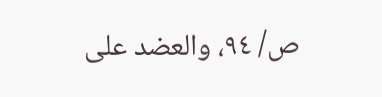ص/ ٩٤، والعضد على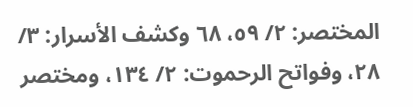المختصر: ٢/ ٥٩، ٦٨ وكشف الأسرار: ٣/ ٢٨، وفواتح الرحموت: ٢/ ١٣٤، ومختصر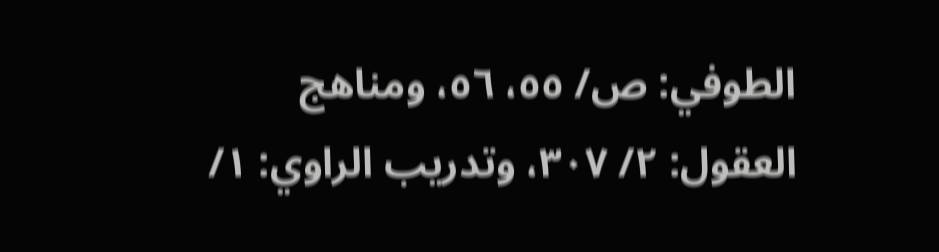الطوفي: ص/ ٥٥، ٥٦، ومناهج العقول: ٢/ ٣٠٧، وتدريب الراوي: ١/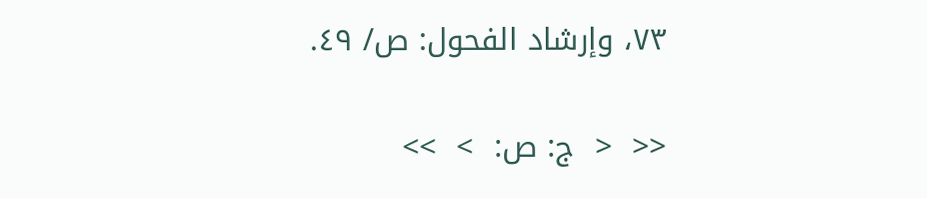٧٣، وإرشاد الفحول: ص/ ٤٩.

<<  <  ج: ص:  >  >>